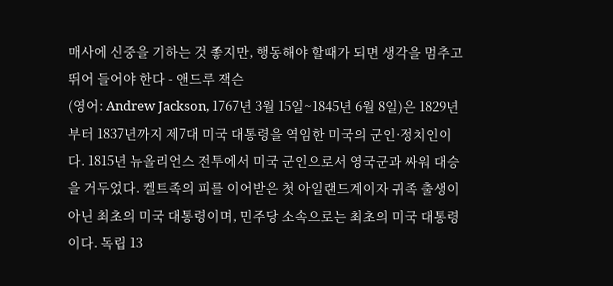매사에 신중을 기하는 것 좋지만, 행동해야 할때가 되면 생각을 멈추고 뛰어 들어야 한다 - 앤드루 잭슨
(영어: Andrew Jackson, 1767년 3월 15일~1845년 6월 8일)은 1829년부터 1837년까지 제7대 미국 대통령을 역임한 미국의 군인·정치인이다. 1815년 뉴올리언스 전투에서 미국 군인으로서 영국군과 싸워 대승을 거두었다. 켈트족의 피를 이어받은 첫 아일랜드계이자 귀족 출생이 아닌 최초의 미국 대통령이며, 민주당 소속으로는 최초의 미국 대통령이다. 독립 13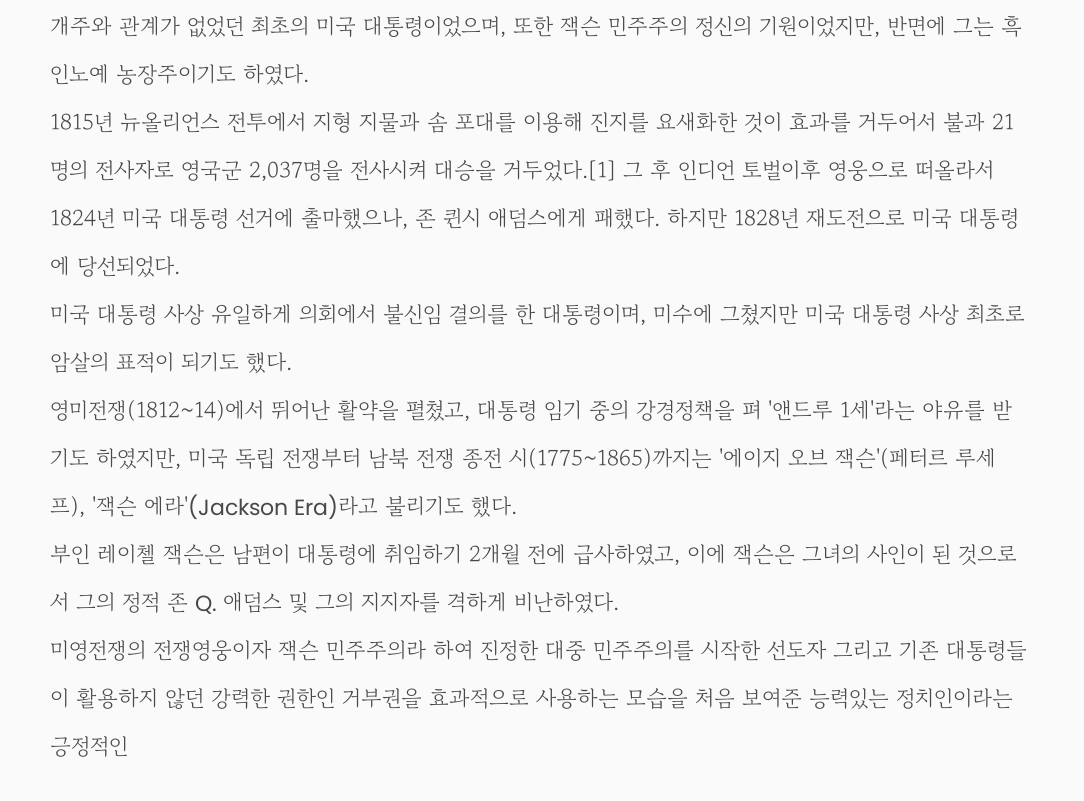개주와 관계가 없었던 최초의 미국 대통령이었으며, 또한 잭슨 민주주의 정신의 기원이었지만, 반면에 그는 흑인노예 농장주이기도 하였다.
1815년 뉴올리언스 전투에서 지형 지물과 솜 포대를 이용해 진지를 요새화한 것이 효과를 거두어서 불과 21명의 전사자로 영국군 2,037명을 전사시켜 대승을 거두었다.[1] 그 후 인디언 토벌이후 영웅으로 떠올라서 1824년 미국 대통령 선거에 출마했으나, 존 퀸시 애덤스에게 패했다. 하지만 1828년 재도전으로 미국 대통령에 당선되었다.
미국 대통령 사상 유일하게 의회에서 불신임 결의를 한 대통령이며, 미수에 그쳤지만 미국 대통령 사상 최초로 암살의 표적이 되기도 했다.
영미전쟁(1812~14)에서 뛰어난 활약을 펼쳤고, 대통령 임기 중의 강경정책을 펴 '앤드루 1세'라는 야유를 받기도 하였지만, 미국 독립 전쟁부터 남북 전쟁 종전 시(1775~1865)까지는 '에이지 오브 잭슨'(페터르 루세프), '잭슨 에라'(Jackson Era)라고 불리기도 했다.
부인 레이첼 잭슨은 남편이 대통령에 취임하기 2개월 전에 급사하였고, 이에 잭슨은 그녀의 사인이 된 것으로서 그의 정적 존 Q. 애덤스 및 그의 지지자를 격하게 비난하였다.
미영전쟁의 전쟁영웅이자 잭슨 민주주의라 하여 진정한 대중 민주주의를 시작한 선도자 그리고 기존 대통령들이 활용하지 않던 강력한 권한인 거부권을 효과적으로 사용하는 모습을 처음 보여준 능력있는 정치인이라는 긍정적인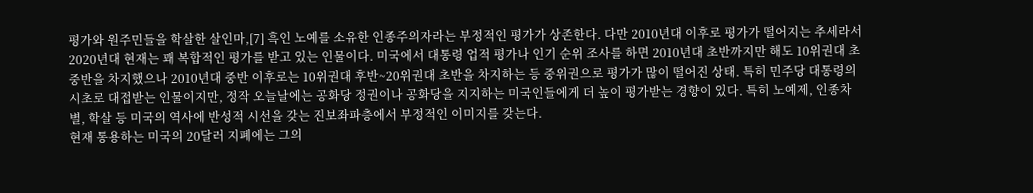평가와 원주민들을 학살한 살인마,[7] 흑인 노예를 소유한 인종주의자라는 부정적인 평가가 상존한다. 다만 2010년대 이후로 평가가 떨어지는 추세라서 2020년대 현재는 꽤 복합적인 평가를 받고 있는 인물이다. 미국에서 대통령 업적 평가나 인기 순위 조사를 하면 2010년대 초반까지만 해도 10위권대 초중반을 차지했으나 2010년대 중반 이후로는 10위권대 후반~20위권대 초반을 차지하는 등 중위권으로 평가가 많이 떨어진 상태. 특히 민주당 대통령의 시초로 대접받는 인물이지만, 정작 오늘날에는 공화당 정권이나 공화당을 지지하는 미국인들에게 더 높이 평가받는 경향이 있다. 특히 노예제, 인종차별, 학살 등 미국의 역사에 반성적 시선을 갖는 진보좌파층에서 부정적인 이미지를 갖는다.
현재 통용하는 미국의 20달러 지폐에는 그의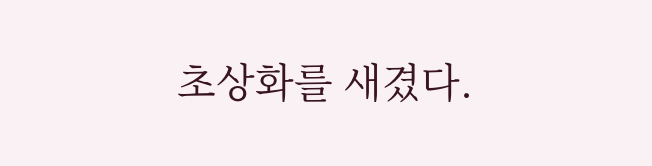초상화를 새겼다.